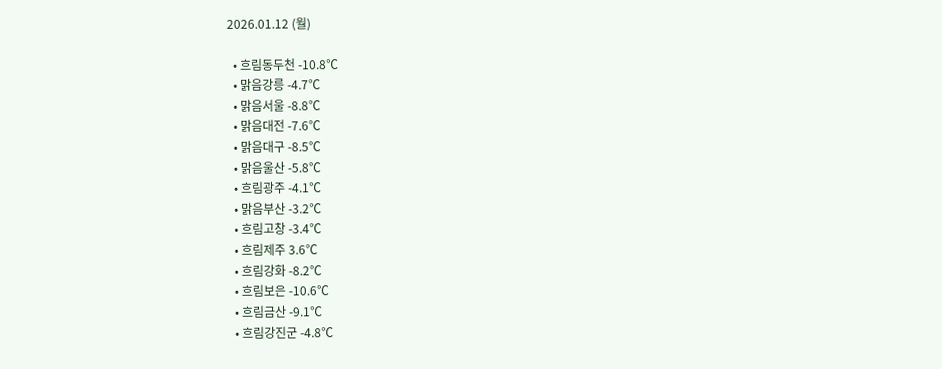2026.01.12 (월)

  • 흐림동두천 -10.8℃
  • 맑음강릉 -4.7℃
  • 맑음서울 -8.8℃
  • 맑음대전 -7.6℃
  • 맑음대구 -8.5℃
  • 맑음울산 -5.8℃
  • 흐림광주 -4.1℃
  • 맑음부산 -3.2℃
  • 흐림고창 -3.4℃
  • 흐림제주 3.6℃
  • 흐림강화 -8.2℃
  • 흐림보은 -10.6℃
  • 흐림금산 -9.1℃
  • 흐림강진군 -4.8℃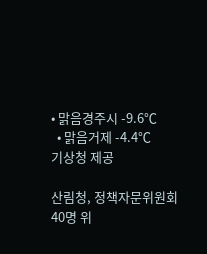• 맑음경주시 -9.6℃
  • 맑음거제 -4.4℃
기상청 제공

산림청, 정책자문위원회 40명 위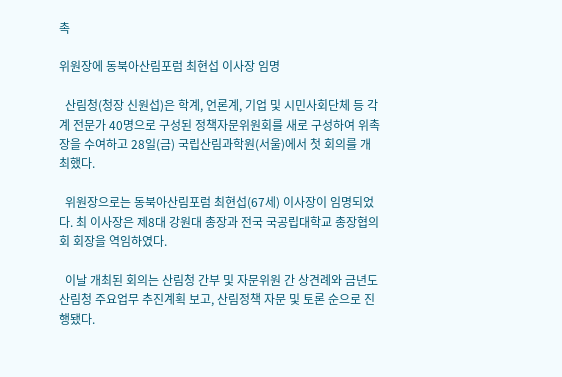촉

위원장에 동북아산림포럼 최현섭 이사장 임명

  산림청(청장 신원섭)은 학계, 언론계, 기업 및 시민사회단체 등 각계 전문가 40명으로 구성된 정책자문위원회를 새로 구성하여 위촉장을 수여하고 28일(금) 국립산림과학원(서울)에서 첫 회의를 개최했다.

  위원장으로는 동북아산림포럼 최현섭(67세) 이사장이 임명되었다. 최 이사장은 제8대 강원대 총장과 전국 국공립대학교 총장협의회 회장을 역임하였다.

  이날 개최된 회의는 산림청 간부 및 자문위원 간 상견례와 금년도 산림청 주요업무 추진계획 보고, 산림정책 자문 및 토론 순으로 진행됐다.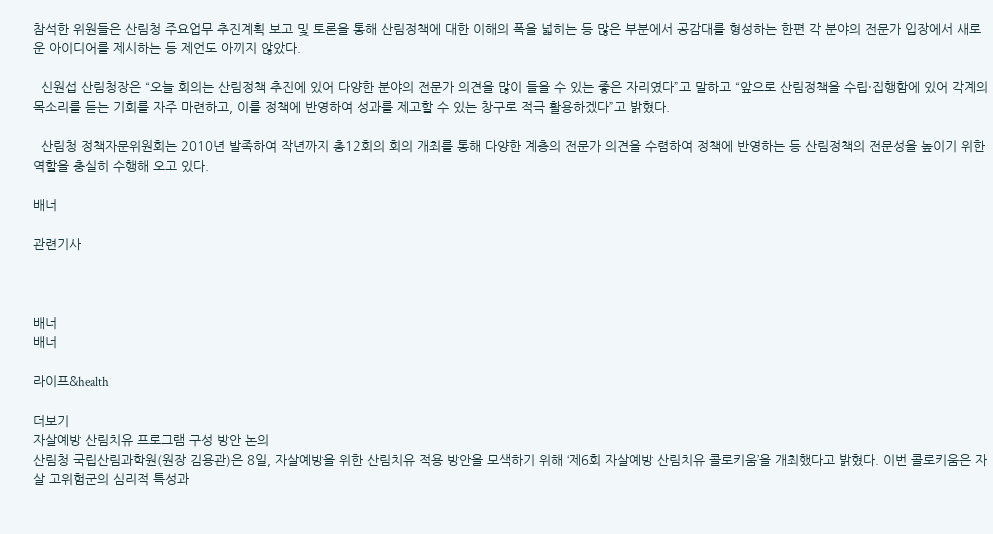참석한 위원들은 산림청 주요업무 추진계획 보고 및 토론을 통해 산림정책에 대한 이해의 폭을 넓히는 등 많은 부분에서 공감대를 형성하는 한편 각 분야의 전문가 입장에서 새로운 아이디어를 제시하는 등 제언도 아끼지 않았다.

  신원섭 산림청장은 “오늘 회의는 산림정책 추진에 있어 다양한 분야의 전문가 의견을 많이 들을 수 있는 좋은 자리였다”고 말하고 “앞으로 산림정책을 수립·집행함에 있어 각계의 목소리를 듣는 기회를 자주 마련하고, 이를 정책에 반영하여 성과를 제고할 수 있는 창구로 적극 활용하겠다”고 밝혔다.

  산림청 정책자문위원회는 2010년 발족하여 작년까지 총12회의 회의 개최를 통해 다양한 계층의 전문가 의견을 수렴하여 정책에 반영하는 등 산림정책의 전문성을 높이기 위한 역할을 충실히 수행해 오고 있다.

배너

관련기사



배너
배너

라이프&health

더보기
자살예방 산림치유 프로그램 구성 방안 논의
산림청 국립산림과학원(원장 김용관)은 8일, 자살예방을 위한 산림치유 적용 방안을 모색하기 위해 ‘제6회 자살예방 산림치유 콜로키움’을 개최했다고 밝혔다. 이번 콜로키움은 자살 고위험군의 심리적 특성과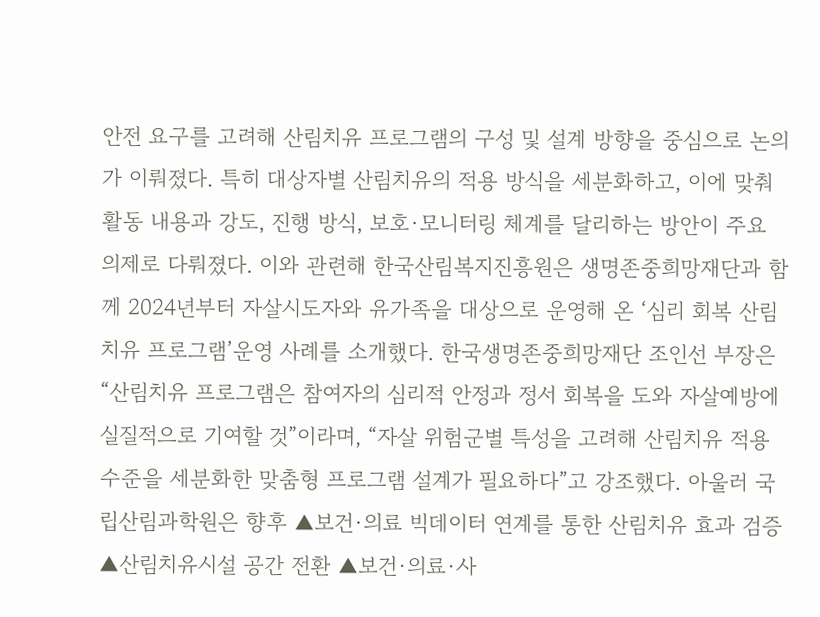안전 요구를 고려해 산림치유 프로그램의 구성 및 설계 방향을 중심으로 논의가 이뤄졌다. 특히 대상자별 산림치유의 적용 방식을 세분화하고, 이에 맞춰 활동 내용과 강도, 진행 방식, 보호·모니터링 체계를 달리하는 방안이 주요 의제로 다뤄졌다. 이와 관련해 한국산림복지진흥원은 생명존중희망재단과 함께 2024년부터 자살시도자와 유가족을 대상으로 운영해 온 ‘심리 회복 산림치유 프로그램’운영 사례를 소개했다. 한국생명존중희망재단 조인선 부장은 “산림치유 프로그램은 참여자의 심리적 안정과 정서 회복을 도와 자살예방에 실질적으로 기여할 것”이라며, “자살 위험군별 특성을 고려해 산림치유 적용 수준을 세분화한 맞춤형 프로그램 설계가 필요하다”고 강조했다. 아울러 국립산림과학원은 향후 ▲보건·의료 빅데이터 연계를 통한 산림치유 효과 검증 ▲산림치유시설 공간 전환 ▲보건·의료·사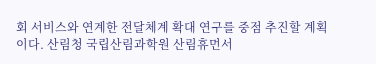회 서비스와 연계한 전달체계 확대 연구를 중점 추진할 계획이다. 산림청 국립산림과학원 산림휴먼서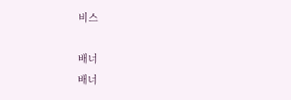비스

배너
배너